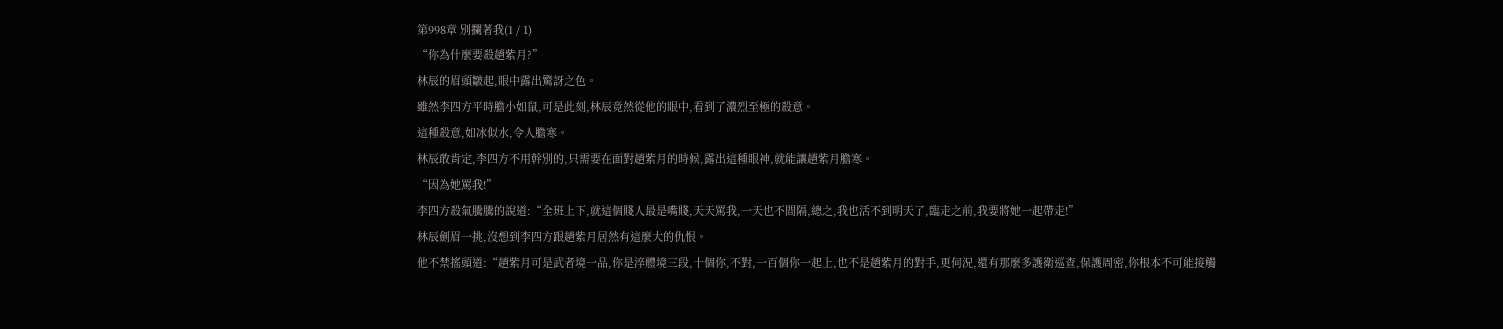第998章 別攔著我(1 / 1)
“你為什麼要殺趙紫月?”
林辰的眉頭皺起,眼中露出驚訝之色。
雖然李四方平時膽小如鼠,可是此刻,林辰竟然從他的眼中,看到了濃烈至極的殺意。
這種殺意,如冰似水,令人膽寒。
林辰敢肯定,李四方不用幹別的,只需要在面對趙紫月的時候,露出這種眼神,就能讓趙紫月膽寒。
“因為她罵我!”
李四方殺氣騰騰的說道:“全班上下,就這個賤人最是嘴賤,天天罵我,一天也不間隔,總之,我也活不到明天了,臨走之前,我要將她一起帶走!”
林辰劍眉一挑,沒想到李四方跟趙紫月居然有這麼大的仇恨。
他不禁搖頭道:“趙紫月可是武者境一品,你是淬體境三段,十個你,不對,一百個你一起上,也不是趙紫月的對手,更何況,還有那麼多護衛巡查,保護周密,你根本不可能接觸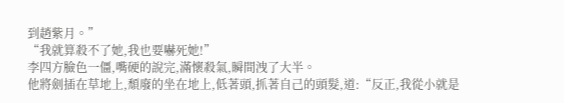到趙紫月。”
“我就算殺不了她,我也要嚇死她!”
李四方臉色一僵,嘴硬的說完,滿懷殺氣,瞬間洩了大半。
他將劍插在草地上,頹廢的坐在地上,低著頭,抓著自己的頭髮,道:“反正,我從小就是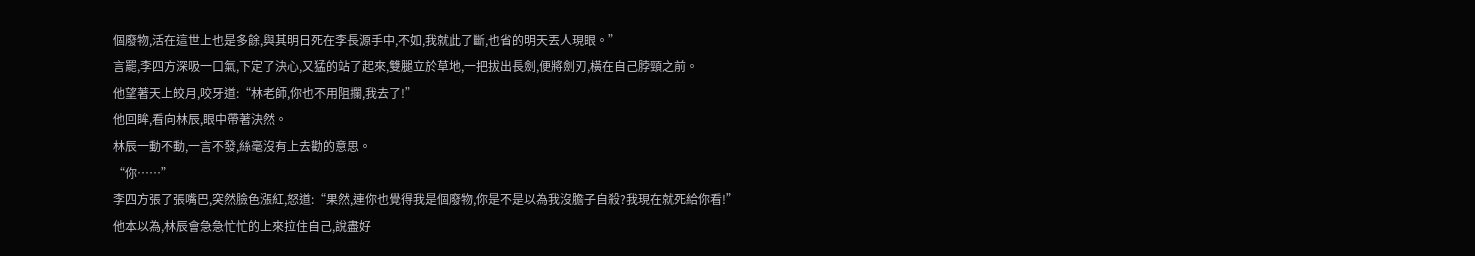個廢物,活在這世上也是多餘,與其明日死在李長源手中,不如,我就此了斷,也省的明天丟人現眼。”
言罷,李四方深吸一口氣,下定了決心,又猛的站了起來,雙腿立於草地,一把拔出長劍,便將劍刃,橫在自己脖頸之前。
他望著天上皎月,咬牙道:“林老師,你也不用阻攔,我去了!”
他回眸,看向林辰,眼中帶著決然。
林辰一動不動,一言不發,絲毫沒有上去勸的意思。
“你……”
李四方張了張嘴巴,突然臉色漲紅,怒道:“果然,連你也覺得我是個廢物,你是不是以為我沒膽子自殺?我現在就死給你看!”
他本以為,林辰會急急忙忙的上來拉住自己,說盡好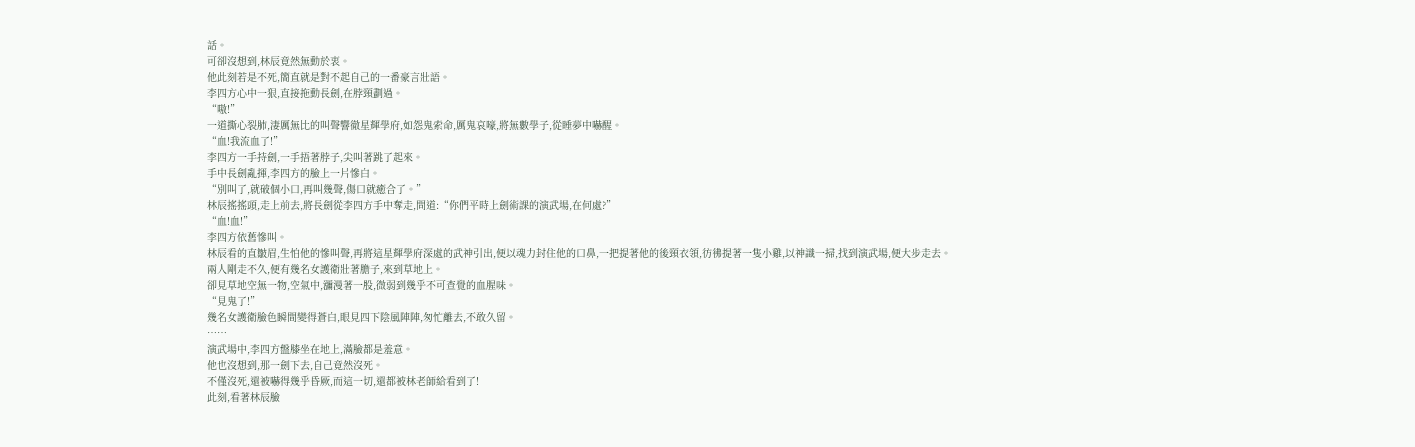話。
可卻沒想到,林辰竟然無動於衷。
他此刻若是不死,簡直就是對不起自己的一番豪言壯語。
李四方心中一狠,直接拖動長劍,在脖頸劃過。
“嗷!”
一道撕心裂肺,淒厲無比的叫聲響徹星輝學府,如怨鬼索命,厲鬼哀嚎,將無數學子,從睡夢中嚇醒。
“血!我流血了!”
李四方一手持劍,一手捂著脖子,尖叫著跳了起來。
手中長劍亂揮,李四方的臉上一片慘白。
“別叫了,就破個小口,再叫幾聲,傷口就癒合了。”
林辰搖搖頭,走上前去,將長劍從李四方手中奪走,問道:“你們平時上劍術課的演武場,在何處?”
“血!血!”
李四方依舊慘叫。
林辰看的直皺眉,生怕他的慘叫聲,再將這星輝學府深處的武神引出,便以魂力封住他的口鼻,一把提著他的後頸衣領,彷彿提著一隻小雞,以神識一掃,找到演武場,便大步走去。
兩人剛走不久,便有幾名女護衛壯著膽子,來到草地上。
卻見草地空無一物,空氣中,瀰漫著一股,微弱到幾乎不可查覺的血腥味。
“見鬼了!”
幾名女護衛臉色瞬間變得蒼白,眼見四下陰風陣陣,匆忙離去,不敢久留。
……
演武場中,李四方盤膝坐在地上,滿臉都是羞意。
他也沒想到,那一劍下去,自己竟然沒死。
不僅沒死,還被嚇得幾乎昏厥,而這一切,還都被林老師給看到了!
此刻,看著林辰臉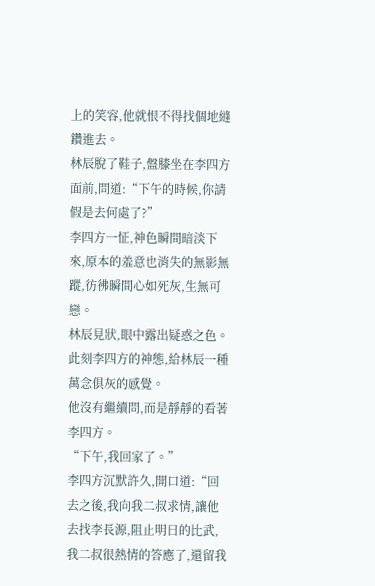上的笑容,他就恨不得找個地縫鑽進去。
林辰脫了鞋子,盤膝坐在李四方面前,問道:“下午的時候,你請假是去何處了?”
李四方一怔,神色瞬間暗淡下來,原本的羞意也消失的無影無蹤,彷彿瞬間心如死灰,生無可戀。
林辰見狀,眼中露出疑惑之色。
此刻李四方的神態,給林辰一種萬念俱灰的感覺。
他沒有繼續問,而是靜靜的看著李四方。
“下午,我回家了。”
李四方沉默許久,開口道:“回去之後,我向我二叔求情,讓他去找李長源,阻止明日的比武,我二叔很熱情的答應了,還留我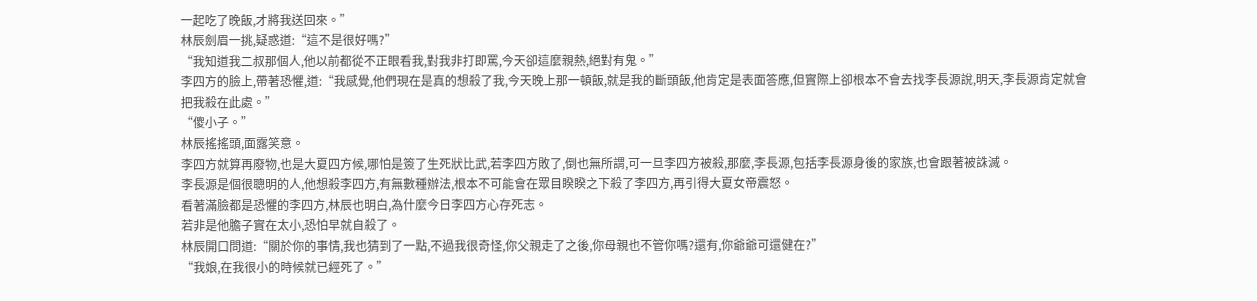一起吃了晚飯,才將我送回來。”
林辰劍眉一挑,疑惑道:“這不是很好嗎?”
“我知道我二叔那個人,他以前都從不正眼看我,對我非打即罵,今天卻這麼親熱,絕對有鬼。”
李四方的臉上,帶著恐懼,道:“我感覺,他們現在是真的想殺了我,今天晚上那一頓飯,就是我的斷頭飯,他肯定是表面答應,但實際上卻根本不會去找李長源說,明天,李長源肯定就會把我殺在此處。”
“傻小子。”
林辰搖搖頭,面露笑意。
李四方就算再廢物,也是大夏四方候,哪怕是簽了生死狀比武,若李四方敗了,倒也無所謂,可一旦李四方被殺,那麼,李長源,包括李長源身後的家族,也會跟著被誅滅。
李長源是個很聰明的人,他想殺李四方,有無數種辦法,根本不可能會在眾目睽睽之下殺了李四方,再引得大夏女帝震怒。
看著滿臉都是恐懼的李四方,林辰也明白,為什麼今日李四方心存死志。
若非是他膽子實在太小,恐怕早就自殺了。
林辰開口問道:“關於你的事情,我也猜到了一點,不過我很奇怪,你父親走了之後,你母親也不管你嗎?還有,你爺爺可還健在?”
“我娘,在我很小的時候就已經死了。”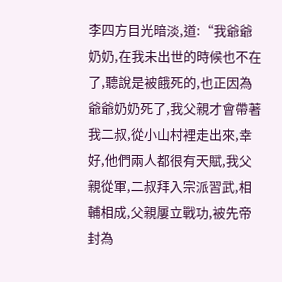李四方目光暗淡,道:“我爺爺奶奶,在我未出世的時候也不在了,聽說是被餓死的,也正因為爺爺奶奶死了,我父親才會帶著我二叔,從小山村裡走出來,幸好,他們兩人都很有天賦,我父親從軍,二叔拜入宗派習武,相輔相成,父親屢立戰功,被先帝封為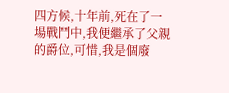四方候,十年前,死在了一場戰鬥中,我便繼承了父親的爵位,可惜,我是個廢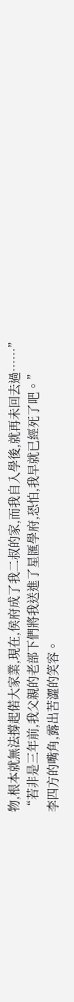物,根本就無法撐起偌大家業,現在,侯府成了我二叔的家,而我自入學後,就再未回去過……”
“若非是三年前,我父親的老部下們將我送進了星匯學府,恐怕,我早就已經死了吧。”
李四方的嘴角,露出苦澀的笑容。